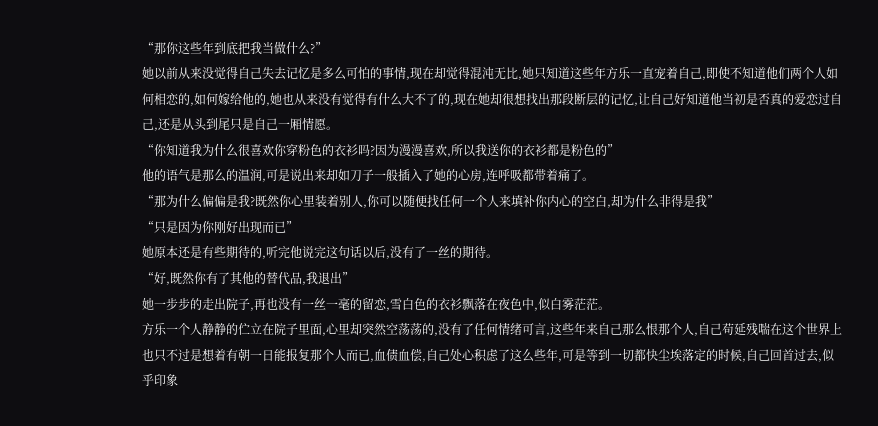“那你这些年到底把我当做什么?”
她以前从来没觉得自己失去记忆是多么可怕的事情,现在却觉得混沌无比,她只知道这些年方乐一直宠着自己,即使不知道他们两个人如何相恋的,如何嫁给他的,她也从来没有觉得有什么大不了的,现在她却很想找出那段断层的记忆,让自己好知道他当初是否真的爱恋过自己,还是从头到尾只是自己一厢情愿。
“你知道我为什么很喜欢你穿粉色的衣衫吗?因为漫漫喜欢,所以我送你的衣衫都是粉色的”
他的语气是那么的温润,可是说出来却如刀子一般插入了她的心房,连呼吸都带着痛了。
“那为什么偏偏是我?既然你心里装着别人,你可以随便找任何一个人来填补你内心的空白,却为什么非得是我”
“只是因为你刚好出现而已”
她原本还是有些期待的,听完他说完这句话以后,没有了一丝的期待。
“好,既然你有了其他的替代品,我退出”
她一步步的走出院子,再也没有一丝一毫的留恋,雪白色的衣衫飘落在夜色中,似白雾茫茫。
方乐一个人静静的伫立在院子里面,心里却突然空荡荡的,没有了任何情绪可言,这些年来自己那么恨那个人,自己苟延残喘在这个世界上也只不过是想着有朝一日能报复那个人而已,血债血偿,自己处心积虑了这么些年,可是等到一切都快尘埃落定的时候,自己回首过去,似乎印象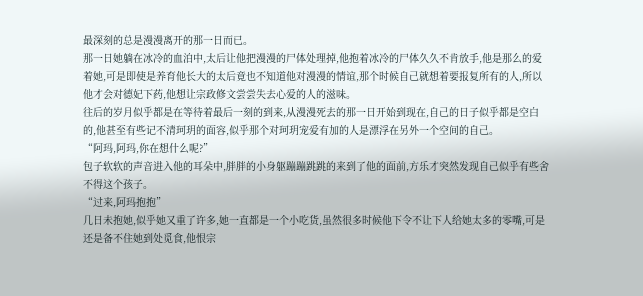最深刻的总是漫漫离开的那一日而已。
那一日她躺在冰冷的血泊中,太后让他把漫漫的尸体处理掉,他抱着冰冷的尸体久久不肯放手,他是那么的爱着她,可是即使是养育他长大的太后竟也不知道他对漫漫的情谊,那个时候自己就想着要报复所有的人,所以他才会对德妃下药,他想让宗政修文尝尝失去心爱的人的滋味。
往后的岁月似乎都是在等待着最后一刻的到来,从漫漫死去的那一日开始到现在,自己的日子似乎都是空白的,他甚至有些记不清珂玥的面容,似乎那个对珂玥宠爱有加的人是漂浮在另外一个空间的自己。
“阿玛,阿玛,你在想什么呢?”
包子软软的声音进入他的耳朵中,胖胖的小身躯蹦蹦跳跳的来到了他的面前,方乐才突然发现自己似乎有些舍不得这个孩子。
“过来,阿玛抱抱”
几日未抱她,似乎她又重了许多,她一直都是一个小吃货,虽然很多时候他下令不让下人给她太多的零嘴,可是还是备不住她到处觅食,他恨宗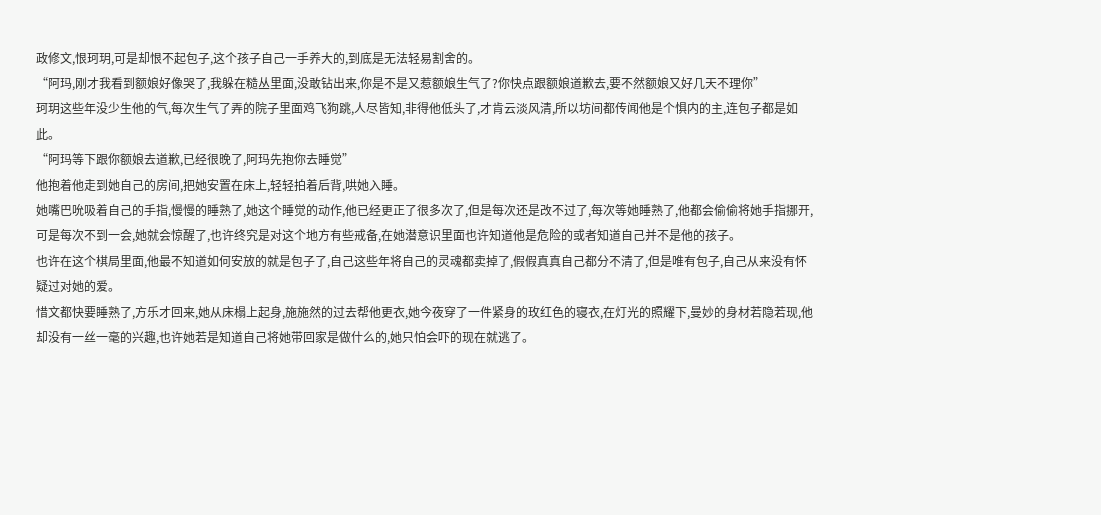政修文,恨珂玥,可是却恨不起包子,这个孩子自己一手养大的,到底是无法轻易割舍的。
“阿玛,刚才我看到额娘好像哭了,我躲在糙丛里面,没敢钻出来,你是不是又惹额娘生气了?你快点跟额娘道歉去,要不然额娘又好几天不理你”
珂玥这些年没少生他的气,每次生气了弄的院子里面鸡飞狗跳,人尽皆知,非得他低头了,才肯云淡风清,所以坊间都传闻他是个惧内的主,连包子都是如此。
“阿玛等下跟你额娘去道歉,已经很晚了,阿玛先抱你去睡觉”
他抱着他走到她自己的房间,把她安置在床上,轻轻拍着后背,哄她入睡。
她嘴巴吮吸着自己的手指,慢慢的睡熟了,她这个睡觉的动作,他已经更正了很多次了,但是每次还是改不过了,每次等她睡熟了,他都会偷偷将她手指挪开,可是每次不到一会,她就会惊醒了,也许终究是对这个地方有些戒备,在她潜意识里面也许知道他是危险的或者知道自己并不是他的孩子。
也许在这个棋局里面,他最不知道如何安放的就是包子了,自己这些年将自己的灵魂都卖掉了,假假真真自己都分不清了,但是唯有包子,自己从来没有怀疑过对她的爱。
惜文都快要睡熟了,方乐才回来,她从床榻上起身,施施然的过去帮他更衣,她今夜穿了一件紧身的玫红色的寝衣,在灯光的照耀下,曼妙的身材若隐若现,他却没有一丝一毫的兴趣,也许她若是知道自己将她带回家是做什么的,她只怕会吓的现在就逃了。